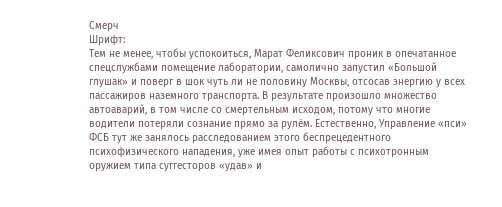Смерч
Шрифт:
Тем не менее, чтобы успокоиться, Марат Феликсович проник в опечатанное спецслужбами помещение лаборатории, самолично запустил «Большой глушак» и поверг в шок чуть ли не половину Москвы, отсосав энергию у всех пассажиров наземного транспорта. В результате произошло множество автоаварий, в том числе со смертельным исходом, потому что многие водители потеряли сознание прямо за рулём. Естественно, Управление «пси» ФСБ тут же занялось расследованием этого беспрецедентного психофизического нападения, уже имея опыт работы с психотронным оружием типа суггесторов «удав» и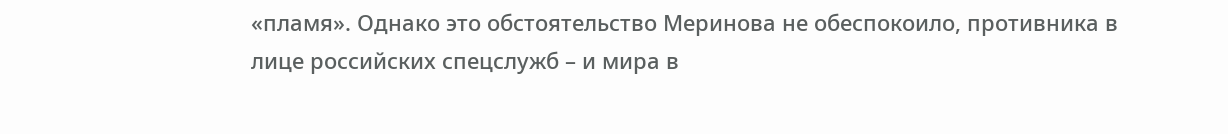«пламя». Однако это обстоятельство Меринова не обеспокоило, противника в лице российских спецслужб – и мира в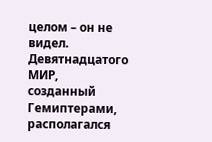целом – он не видел.
Девятнадцатого
МИР, созданный Гемиптерами, располагался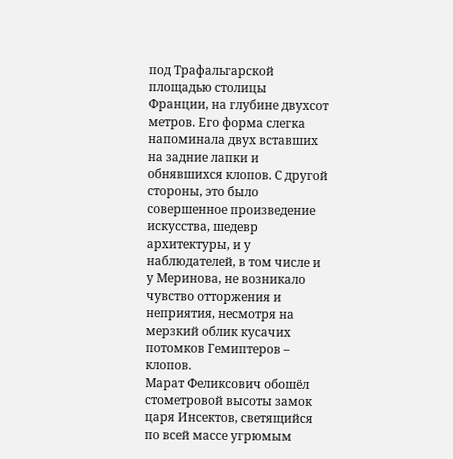под Трафальгарской площадью столицы Франции, на глубине двухсот метров. Его форма слегка напоминала двух вставших на задние лапки и обнявшихся клопов. С другой стороны, это было совершенное произведение искусства, шедевр архитектуры, и у наблюдателей, в том числе и у Меринова, не возникало чувство отторжения и неприятия, несмотря на мерзкий облик кусачих потомков Гемиптеров – клопов.
Марат Феликсович обошёл стометровой высоты замок царя Инсектов, светящийся по всей массе угрюмым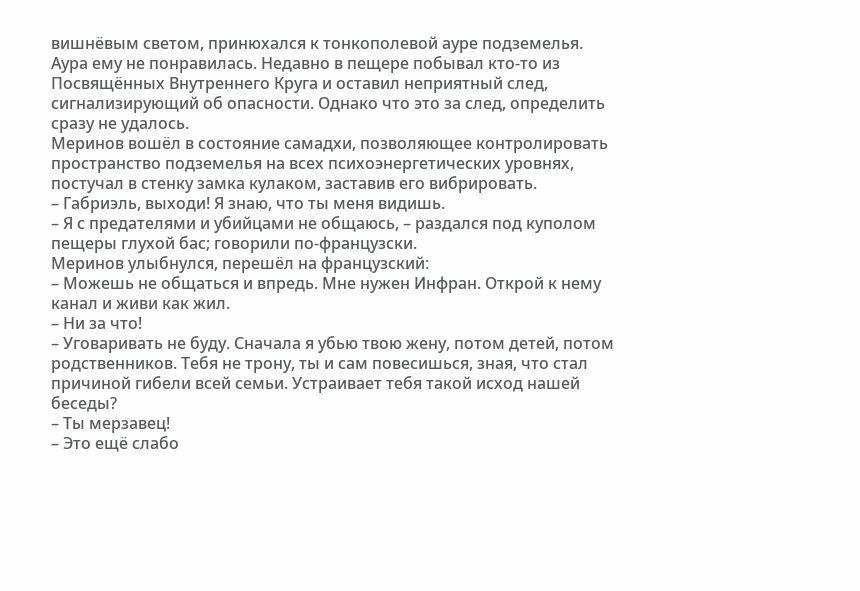вишнёвым светом, принюхался к тонкополевой ауре подземелья. Аура ему не понравилась. Недавно в пещере побывал кто-то из Посвящённых Внутреннего Круга и оставил неприятный след, сигнализирующий об опасности. Однако что это за след, определить сразу не удалось.
Меринов вошёл в состояние самадхи, позволяющее контролировать пространство подземелья на всех психоэнергетических уровнях, постучал в стенку замка кулаком, заставив его вибрировать.
– Габриэль, выходи! Я знаю, что ты меня видишь.
– Я с предателями и убийцами не общаюсь, – раздался под куполом пещеры глухой бас; говорили по-французски.
Меринов улыбнулся, перешёл на французский:
– Можешь не общаться и впредь. Мне нужен Инфран. Открой к нему канал и живи как жил.
– Ни за что!
– Уговаривать не буду. Сначала я убью твою жену, потом детей, потом родственников. Тебя не трону, ты и сам повесишься, зная, что стал причиной гибели всей семьи. Устраивает тебя такой исход нашей беседы?
– Ты мерзавец!
– Это ещё слабо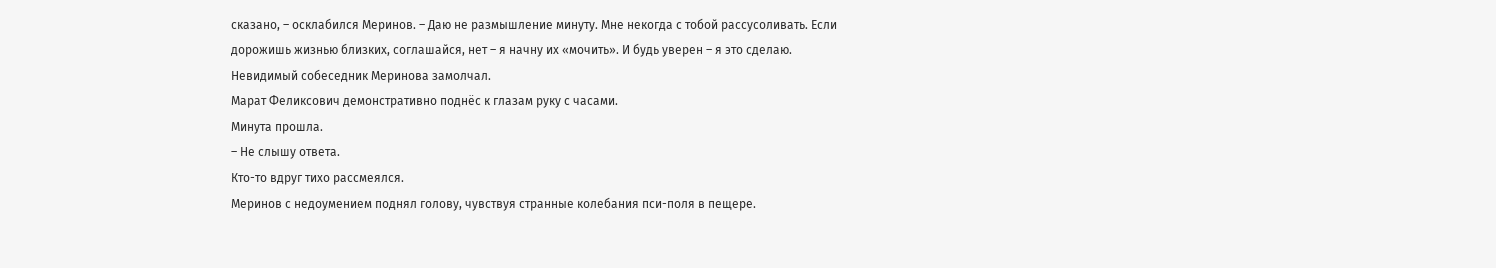сказано, – осклабился Меринов. – Даю не размышление минуту. Мне некогда с тобой рассусоливать. Если дорожишь жизнью близких, соглашайся, нет – я начну их «мочить». И будь уверен – я это сделаю.
Невидимый собеседник Меринова замолчал.
Марат Феликсович демонстративно поднёс к глазам руку с часами.
Минута прошла.
– Не слышу ответа.
Кто-то вдруг тихо рассмеялся.
Меринов с недоумением поднял голову, чувствуя странные колебания пси-поля в пещере.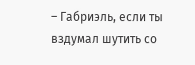– Габриэль, если ты вздумал шутить со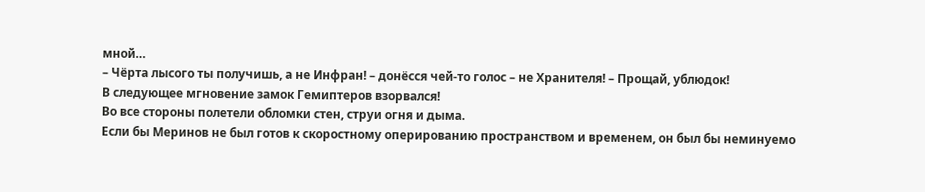мной…
– Чёрта лысого ты получишь, а не Инфран! – донёсся чей-то голос – не Хранителя! – Прощай, ублюдок!
В следующее мгновение замок Гемиптеров взорвался!
Во все стороны полетели обломки стен, струи огня и дыма.
Если бы Меринов не был готов к скоростному оперированию пространством и временем, он был бы неминуемо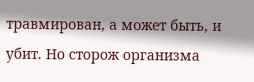травмирован, а может быть, и убит. Но сторож организма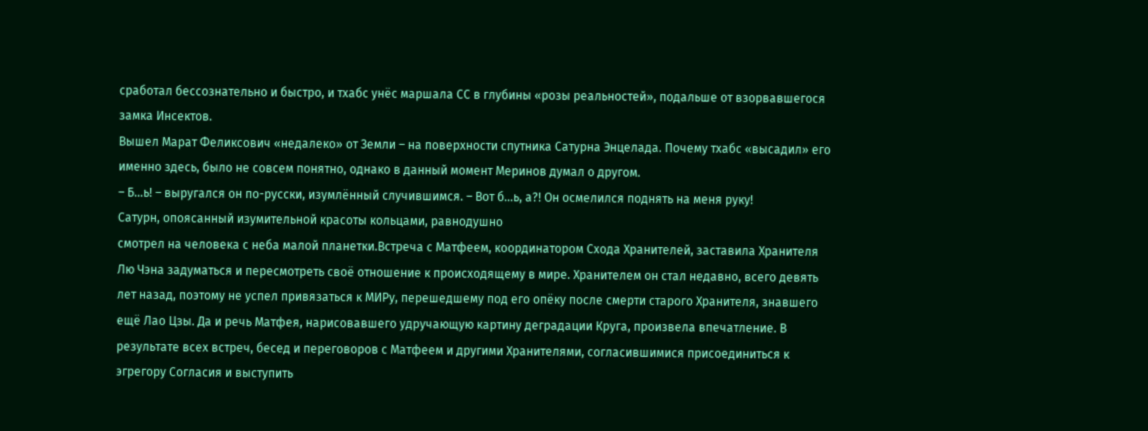сработал бессознательно и быстро, и тхабс унёс маршала СС в глубины «розы реальностей», подальше от взорвавшегося замка Инсектов.
Вышел Марат Феликсович «недалеко» от Земли – на поверхности спутника Сатурна Энцелада. Почему тхабс «высадил» его именно здесь, было не совсем понятно, однако в данный момент Меринов думал о другом.
– Б…ь! – выругался он по-русски, изумлённый случившимся. – Вот б…ь, а?! Он осмелился поднять на меня руку!
Сатурн, опоясанный изумительной красоты кольцами, равнодушно
смотрел на человека с неба малой планетки.Встреча с Матфеем, координатором Схода Хранителей, заставила Хранителя Лю Чэна задуматься и пересмотреть своё отношение к происходящему в мире. Хранителем он стал недавно, всего девять лет назад, поэтому не успел привязаться к МИРу, перешедшему под его опёку после смерти старого Хранителя, знавшего ещё Лао Цзы. Да и речь Матфея, нарисовавшего удручающую картину деградации Круга, произвела впечатление. В результате всех встреч, бесед и переговоров с Матфеем и другими Хранителями, согласившимися присоединиться к эгрегору Согласия и выступить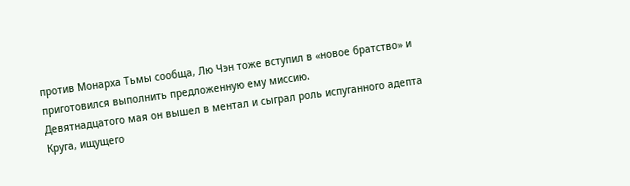против Монарха Тьмы сообща, Лю Чэн тоже вступил в «новое братство» и приготовился выполнить предложенную ему миссию.
Девятнадцатого мая он вышел в ментал и сыграл роль испуганного адепта Круга, ищущего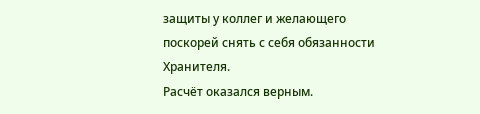защиты у коллег и желающего поскорей снять с себя обязанности Хранителя.
Расчёт оказался верным.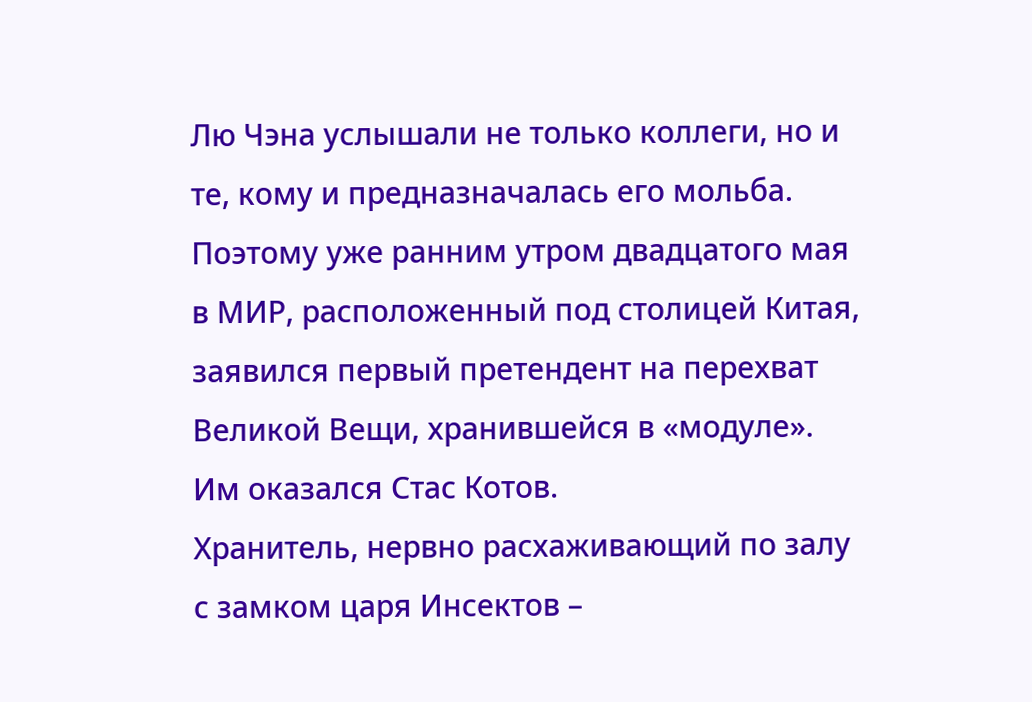Лю Чэна услышали не только коллеги, но и те, кому и предназначалась его мольба. Поэтому уже ранним утром двадцатого мая в МИР, расположенный под столицей Китая, заявился первый претендент на перехват Великой Вещи, хранившейся в «модуле». Им оказался Стас Котов.
Хранитель, нервно расхаживающий по залу с замком царя Инсектов –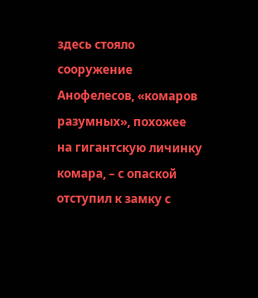здесь стояло сооружение Анофелесов, «комаров разумных», похожее на гигантскую личинку комара, – с опаской отступил к замку с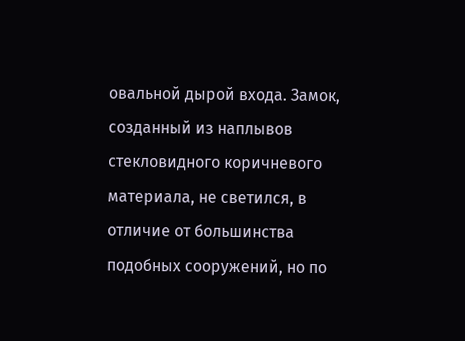овальной дырой входа. Замок, созданный из наплывов стекловидного коричневого материала, не светился, в отличие от большинства подобных сооружений, но по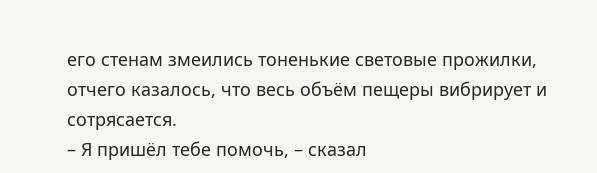его стенам змеились тоненькие световые прожилки, отчего казалось, что весь объём пещеры вибрирует и сотрясается.
– Я пришёл тебе помочь, – сказал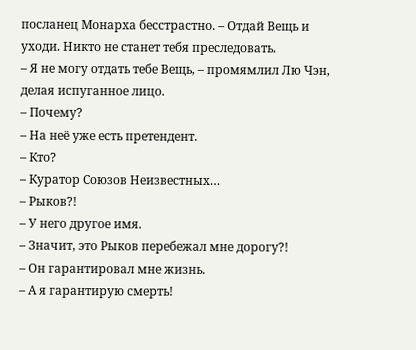посланец Монарха бесстрастно. – Отдай Вещь и уходи. Никто не станет тебя преследовать.
– Я не могу отдать тебе Вещь, – промямлил Лю Чэн, делая испуганное лицо.
– Почему?
– На неё уже есть претендент.
– Кто?
– Куратор Союзов Неизвестных…
– Рыков?!
– У него другое имя.
– Значит, это Рыков перебежал мне дорогу?!
– Он гарантировал мне жизнь.
– А я гарантирую смерть!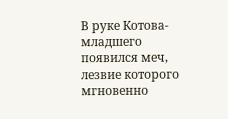В руке Котова-младшего появился меч, лезвие которого мгновенно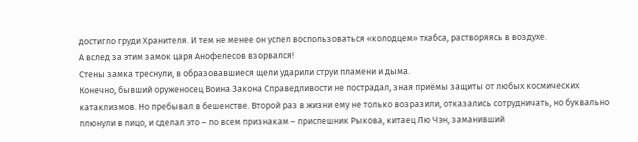достигло груди Хранителя. И тем не менее он успел воспользоваться «колодцем» тхабса, растворяясь в воздухе.
А вслед за этим замок царя Анофелесов взорвался!
Стены замка треснули, в образовавшиеся щели ударили струи пламени и дыма.
Конечно, бывший оруженосец Воина Закона Справедливости не пострадал, зная приёмы защиты от любых космических катаклизмов. Но пребывал в бешенстве. Второй раз в жизни ему не только возразили, отказались сотрудничать, но буквально плюнули в лицо, и сделал это – по всем признакам – приспешник Рыкова, китаец Лю Чэн, заманивший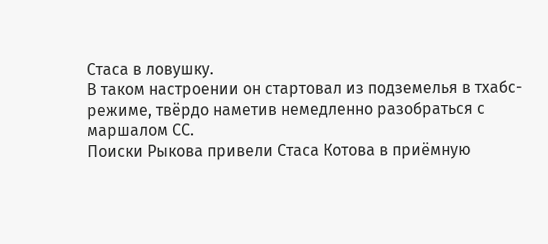Стаса в ловушку.
В таком настроении он стартовал из подземелья в тхабс-режиме, твёрдо наметив немедленно разобраться с маршалом СС.
Поиски Рыкова привели Стаса Котова в приёмную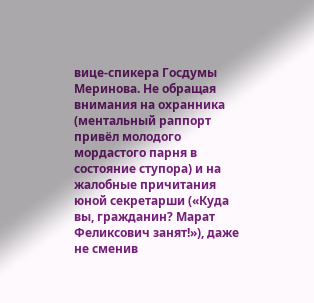вице-спикера Госдумы Меринова. Не обращая внимания на охранника (ментальный раппорт привёл молодого мордастого парня в состояние ступора) и на жалобные причитания юной секретарши («Куда вы, гражданин? Марат Феликсович занят!»), даже не сменив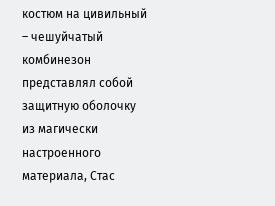костюм на цивильный – чешуйчатый комбинезон представлял собой защитную оболочку из магически настроенного материала, Стас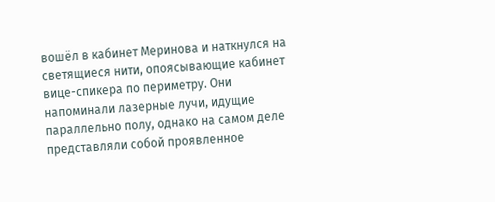вошёл в кабинет Меринова и наткнулся на светящиеся нити, опоясывающие кабинет вице-спикера по периметру. Они напоминали лазерные лучи, идущие параллельно полу, однако на самом деле представляли собой проявленное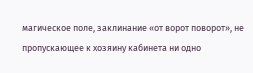магическое поле, заклинание «от ворот поворот», не пропускающее к хозяину кабинета ни одно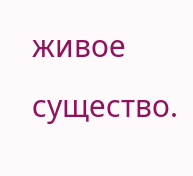живое существо.